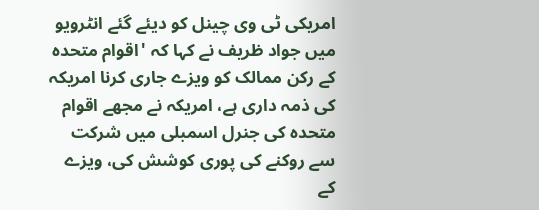امریکی ٹی وی چینل کو دیئے گئے انٹرویو میں جواد ظریف نے کہا کہ 'اقوام متحدہ کے رکن ممالک کو ویزے جاری کرنا امریکہ کی ذمہ داری ہے، امریکہ نے مجھے اقوام متحدہ کی جنرل اسمبلی میں شرکت سے روکنے کی پوری کوشش کی، ویزے کے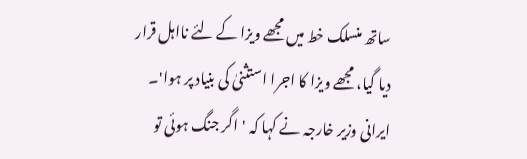ساتھ منسلک خط میں مجھے ویزا کے لئے نااہل قرار دیا گیا، مجھے ویزا کا اجرا استثنیٰ کی بنیاد پر ہوا'۔
ایرانی وزیر خارجہ نے کہا کہ 'اگر جنگ ہوئی تو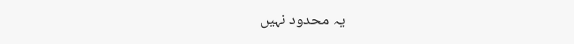یہ محدود نہیں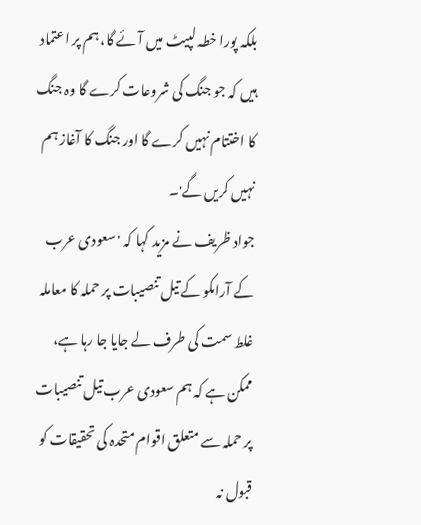بلکہ پورا خطہ لپیٹ میں آئے گا، ہم پر اعتماد ہیں کہ جو جنگ کی شروعات کرے گا وہ جنگ کا اختتام نہیں کرے گا اور جنگ کا آغاز ہم نہیں کریں گے'۔
جواد ظریف نے مزید کہا کہ 'سعودی عرب کے آرامکو کے تیل تنصیبات پر حملہ کا معاملہ غلط سمت کی طرف لے جایا جا رہا ہے، ممکن ہے کہ ہم سعودی عرب تیل تنصیبات پر حملہ سے متعلق اقوام متحدہ کی تحقیقات کو قبول نہ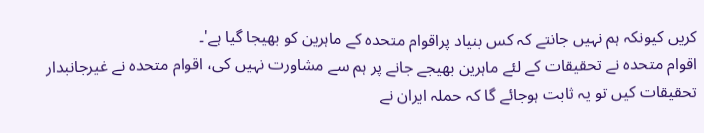کریں کیونکہ ہم نہیں جانتے کہ کس بنیاد پراقوام متحدہ کے ماہرین کو بھیجا گیا ہے'۔
اقوام متحدہ نے تحقیقات کے لئے ماہرین بھیجے جانے پر ہم سے مشاورت نہیں کی، اقوام متحدہ نے غیرجانبدار تحقیقات کیں تو یہ ثابت ہوجائے گا کہ حملہ ایران نے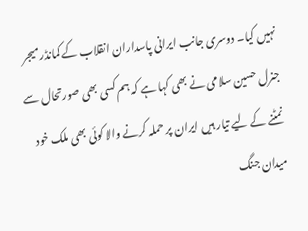نہیں کیا۔ دوسری جانب ايرانی پاسداران انقلاب کے کمانڈر ميجر جنرل حسين سلامی نے بھی کہا ہے کہ ہم کسی بھی صورتحال سے نمٹنے کے ليے تيار ہیں ايران پر حملہ کرنے والا کوئی بھی ملک خود ميدان جنگ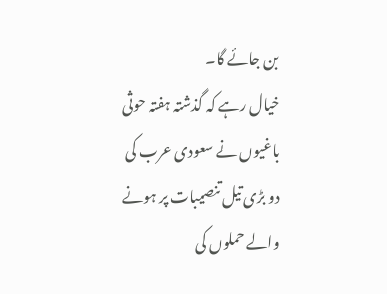بن جائے گا۔
خیال رہے کہ گذشتہ ہفتہ حوثی باغیوں نے سعودی عرب کی دو بڑی تیل تنصیبات پر ہونے والے حملوں کی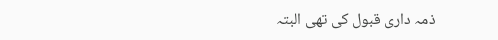ذمہ داری قبول کی تھی البتہ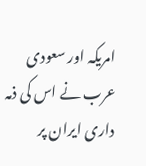امریکہ اور سعودی عرب نے اس کی ذمہ داری ایران پر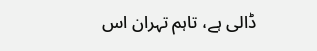ڈالی ہے، تاہم تہران اس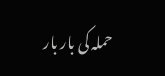حملہ کی بار بار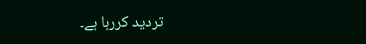تردید کررہا ہے۔